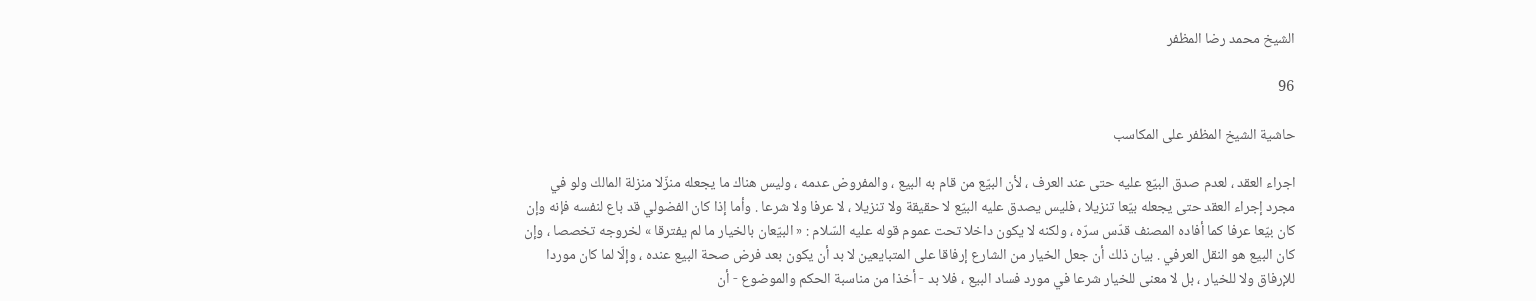الشيخ محمد رضا المظفر

96

حاشية الشيخ المظفر على المكاسب

اجراء العقد ، لعدم صدق البيّع عليه حتى عند العرف ، لأن البيّع من قام به البيع ، والمفروض عدمه ، وليس هناك ما يجعله منزّلا منزلة المالك ولو في مجرد إجراء العقد حتى يجعله بيّعا تنزيلا ، فليس يصدق عليه البيّع لا حقيقة ولا تنزيلا ، لا عرفا ولا شرعا . وأما إذا كان الفضولي قد باع لنفسه فإنه وإن كان بيّعا عرفا كما أفاده المصنف قدّس سرّه ، ولكنه لا يكون داخلا تحت عموم قوله عليه السّلام : « البيّعان بالخيار ما لم يفترقا » لخروجه تخصصا ، وإن كان البيع هو النقل العرفي . بيان ذلك أن جعل الخيار من الشارع إرفاقا على المتبايعين لا بد أن يكون بعد فرض صحة البيع عنده ، وإلّا لما كان موردا للإرفاق ولا للخيار ، بل لا معنى للخيار شرعا في مورد فساد البيع ، فلا بد - أخذا من مناسبة الحكم والموضوع - أن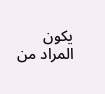يكون المراد من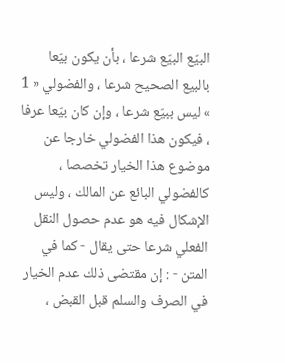البيّع البيّع شرعا ، بأن يكون بيّعا بالبيع الصحيح شرعا ، والفضولي « 1 » ليس ببيّع شرعا ، وإن كان بيّعا عرفا ، فيكون هذا الفضولي خارجا عن موضوع هذا الخيار تخصصا ، كالفضولي البائع عن المالك ، وليس الإشكال فيه هو عدم حصول النقل الفعلي شرعا حتى يقال - كما في المتن - : إن مقتضى ذلك عدم الخيار في الصرف والسلم قبل القبض ،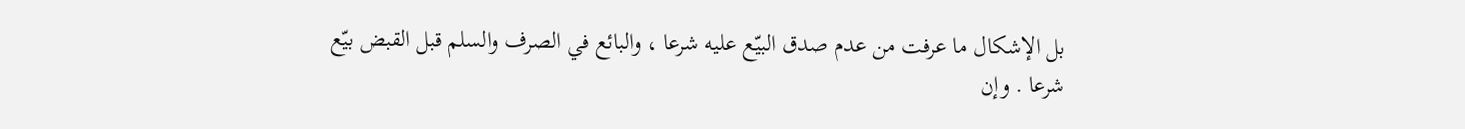بل الإشكال ما عرفت من عدم صدق البيّع عليه شرعا ، والبائع في الصرف والسلم قبل القبض بيّع شرعا . وإن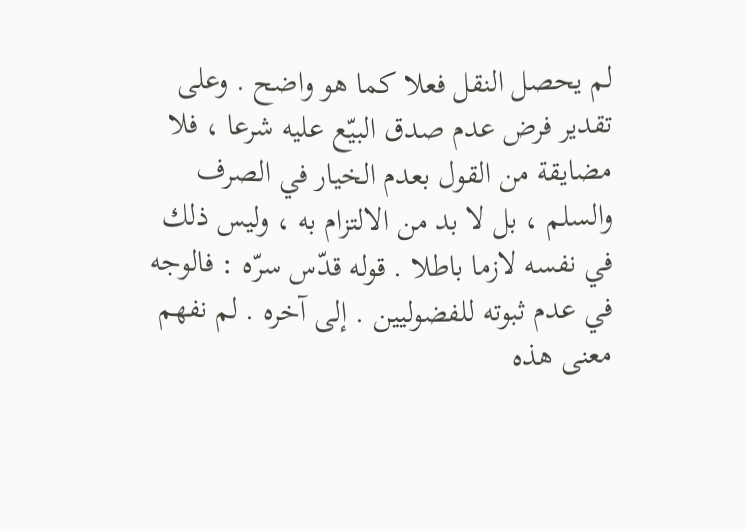لم يحصل النقل فعلا كما هو واضح . وعلى تقدير فرض عدم صدق البيّع عليه شرعا ، فلا مضايقة من القول بعدم الخيار في الصرف والسلم ، بل لا بد من الالتزام به ، وليس ذلك في نفسه لازما باطلا . قوله قدّس سرّه : فالوجه في عدم ثبوته للفضوليين . إلى آخره . لم نفهم معنى هذه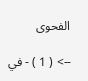الفحوى

--> ( 1 ) - في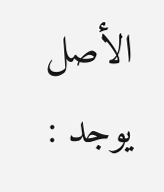الأصل يوجد :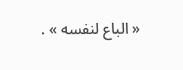« الباع لنفسه » .